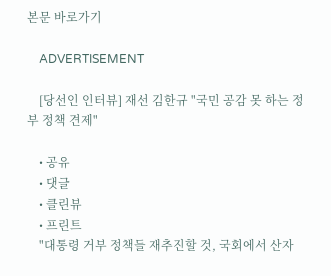본문 바로가기

    ADVERTISEMENT

    [당선인 인터뷰] 재선 김한규 "국민 공감 못 하는 정부 정책 견제"

    • 공유
    • 댓글
    • 클린뷰
    • 프린트
    "대통령 거부 정책들 재추진할 것, 국회에서 산자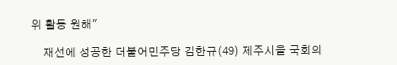위 활동 원해"

    재선에 성공한 더불어민주당 김한규(49) 제주시을 국회의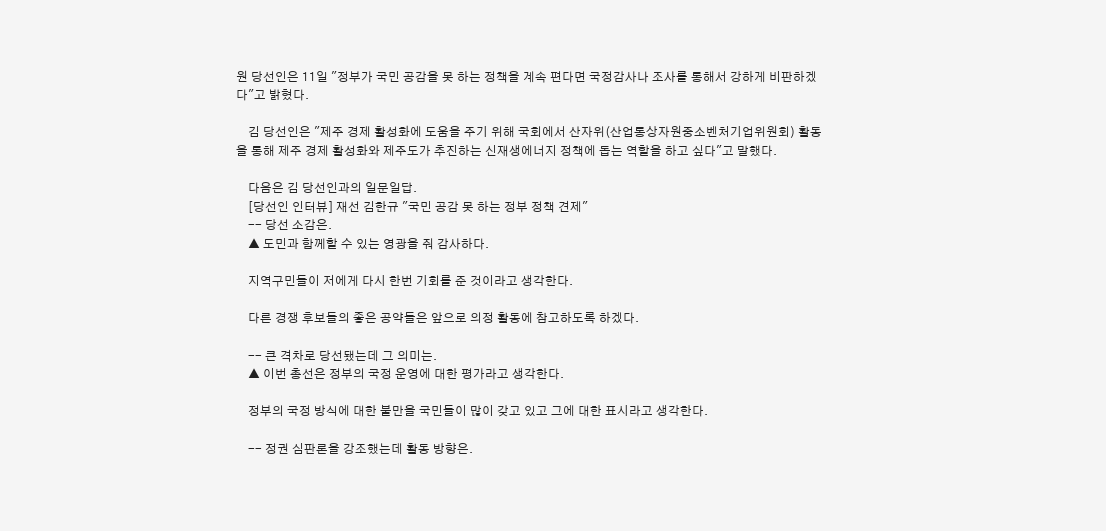원 당선인은 11일 "정부가 국민 공감을 못 하는 정책을 계속 편다면 국정감사나 조사를 통해서 강하게 비판하겠다"고 밝혔다.

    김 당선인은 "제주 경제 활성화에 도움을 주기 위해 국회에서 산자위(산업통상자원중소벤처기업위원회) 활동을 통해 제주 경제 활성화와 제주도가 추진하는 신재생에너지 정책에 돕는 역할을 하고 싶다"고 말했다.

    다음은 김 당선인과의 일문일답.
    [당선인 인터뷰] 재선 김한규 "국민 공감 못 하는 정부 정책 견제"
    -- 당선 소감은.
    ▲ 도민과 함께할 수 있는 영광을 줘 감사하다.

    지역구민들이 저에게 다시 한번 기회를 준 것이라고 생각한다.

    다른 경쟁 후보들의 좋은 공약들은 앞으로 의정 활동에 참고하도록 하겠다.

    -- 큰 격차로 당선됐는데 그 의미는.
    ▲ 이번 총선은 정부의 국정 운영에 대한 평가라고 생각한다.

    정부의 국정 방식에 대한 불만을 국민들이 많이 갖고 있고 그에 대한 표시라고 생각한다.

    -- 정권 심판론을 강조했는데 활동 방향은.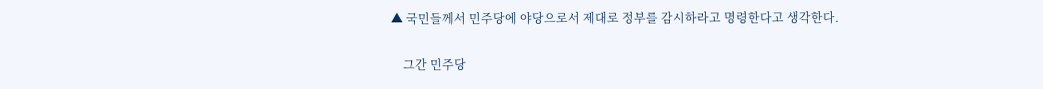▲ 국민들께서 민주당에 야당으로서 제대로 정부를 감시하라고 명령한다고 생각한다.

    그간 민주당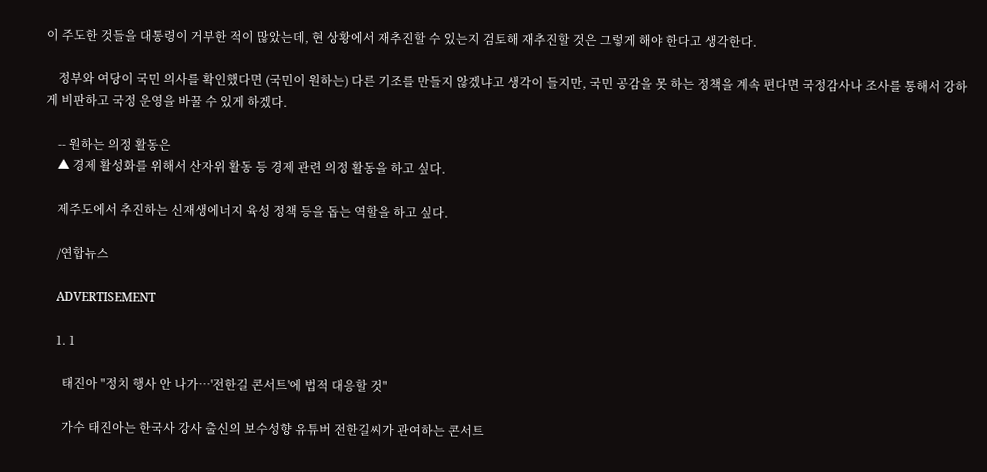이 주도한 것들을 대통령이 거부한 적이 많았는데, 현 상황에서 재추진할 수 있는지 검토해 재추진할 것은 그렇게 해야 한다고 생각한다.

    정부와 여당이 국민 의사를 확인했다면 (국민이 원하는) 다른 기조를 만들지 않겠냐고 생각이 들지만, 국민 공감을 못 하는 정책을 계속 편다면 국정감사나 조사를 통해서 강하게 비판하고 국정 운영을 바꿀 수 있게 하겠다.

    -- 원하는 의정 활동은
    ▲ 경제 활성화를 위해서 산자위 활동 등 경제 관련 의정 활동을 하고 싶다.

    제주도에서 추진하는 신재생에너지 육성 정책 등을 돕는 역할을 하고 싶다.

    /연합뉴스

    ADVERTISEMENT

    1. 1

      태진아 "정치 행사 안 나가…'전한길 콘서트'에 법적 대응할 것"

      가수 태진아는 한국사 강사 출신의 보수성향 유튜버 전한길씨가 관여하는 콘서트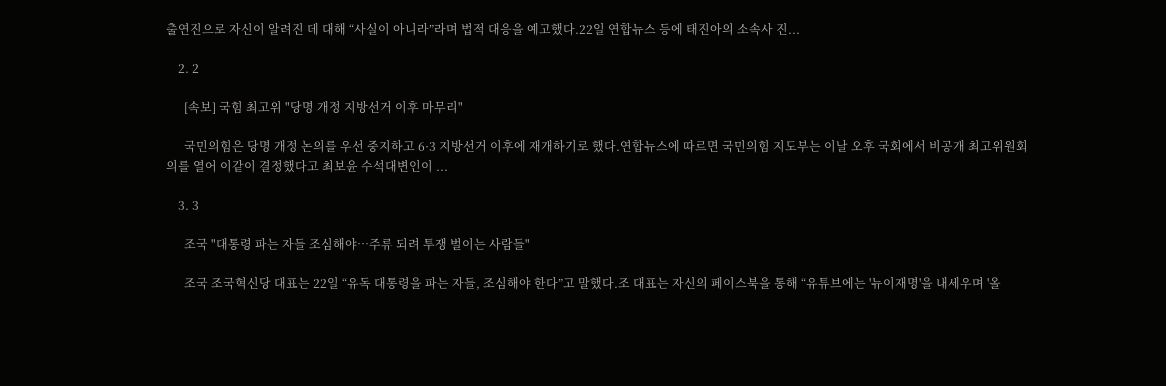출연진으로 자신이 알려진 데 대해 “사실이 아니라”라며 법적 대응을 예고했다.22일 연합뉴스 등에 태진아의 소속사 진...

    2. 2

      [속보] 국힘 최고위 "당명 개정 지방선거 이후 마무리"

      국민의힘은 당명 개정 논의를 우선 중지하고 6·3 지방선거 이후에 재개하기로 했다.연합뉴스에 따르면 국민의힘 지도부는 이날 오후 국회에서 비공개 최고위원회의를 열어 이같이 결정했다고 최보윤 수석대변인이 ...

    3. 3

      조국 "대통령 파는 자들 조심해야…주류 되려 투쟁 벌이는 사람들"

      조국 조국혁신당 대표는 22일 “유독 대통령을 파는 자들, 조심해야 한다”고 말했다.조 대표는 자신의 페이스북을 통해 “유튜브에는 '뉴이재명'을 내세우며 '올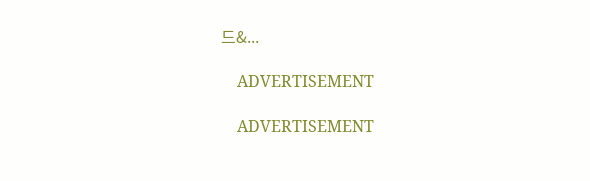드&...

    ADVERTISEMENT

    ADVERTISEMENT